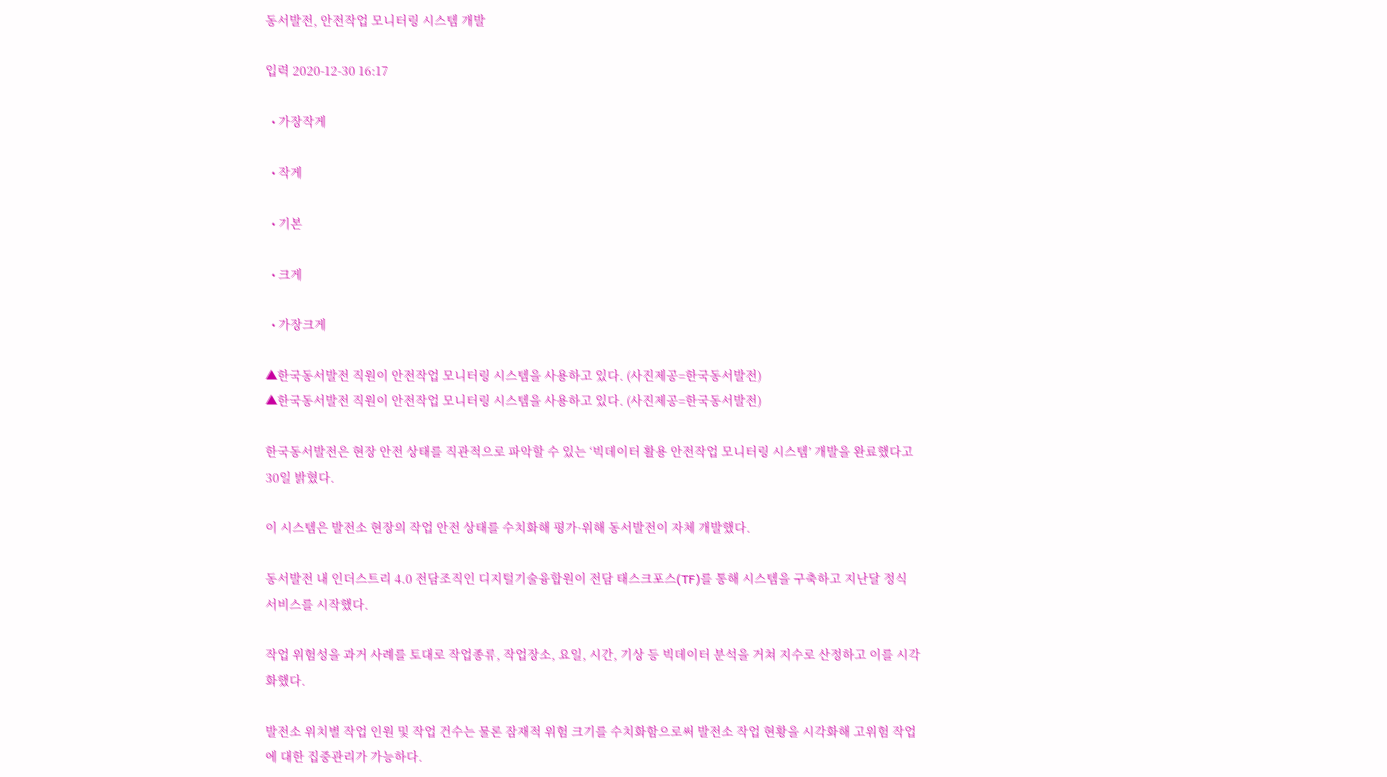동서발전, 안전작업 모니터링 시스템 개발

입력 2020-12-30 16:17

  • 가장작게

  • 작게

  • 기본

  • 크게

  • 가장크게

▲한국동서발전 직원이 안전작업 모니터링 시스템을 사용하고 있다. (사진제공=한국동서발전)
▲한국동서발전 직원이 안전작업 모니터링 시스템을 사용하고 있다. (사진제공=한국동서발전)

한국동서발전은 현장 안전 상태를 직관적으로 파악할 수 있는 ‘빅데이터 활용 안전작업 모니터링 시스템’ 개발을 완료했다고 30일 밝혔다.

이 시스템은 발전소 현장의 작업 안전 상태를 수치화해 평가·위해 동서발전이 자체 개발했다.

동서발전 내 인더스트리 4.0 전담조직인 디지털기술융합원이 전담 태스크포스(TF)를 통해 시스템을 구축하고 지난달 정식 서비스를 시작했다.

작업 위험성을 과거 사례를 토대로 작업종류, 작업장소, 요일, 시간, 기상 등 빅데이터 분석을 거쳐 지수로 산정하고 이를 시각화했다.

발전소 위치별 작업 인원 및 작업 건수는 물론 잠재적 위험 크기를 수치화함으로써 발전소 작업 현황을 시각화해 고위험 작업에 대한 집중관리가 가능하다.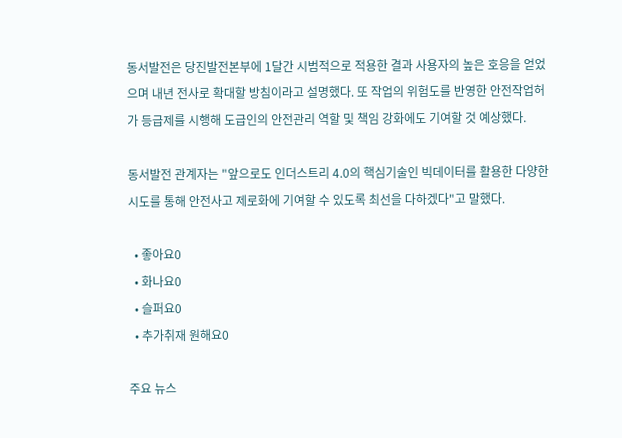동서발전은 당진발전본부에 1달간 시범적으로 적용한 결과 사용자의 높은 호응을 얻었으며 내년 전사로 확대할 방침이라고 설명했다. 또 작업의 위험도를 반영한 안전작업허가 등급제를 시행해 도급인의 안전관리 역할 및 책임 강화에도 기여할 것 예상했다.

동서발전 관계자는 "앞으로도 인더스트리 4.0의 핵심기술인 빅데이터를 활용한 다양한 시도를 통해 안전사고 제로화에 기여할 수 있도록 최선을 다하겠다"고 말했다.

  • 좋아요0
  • 화나요0
  • 슬퍼요0
  • 추가취재 원해요0

주요 뉴스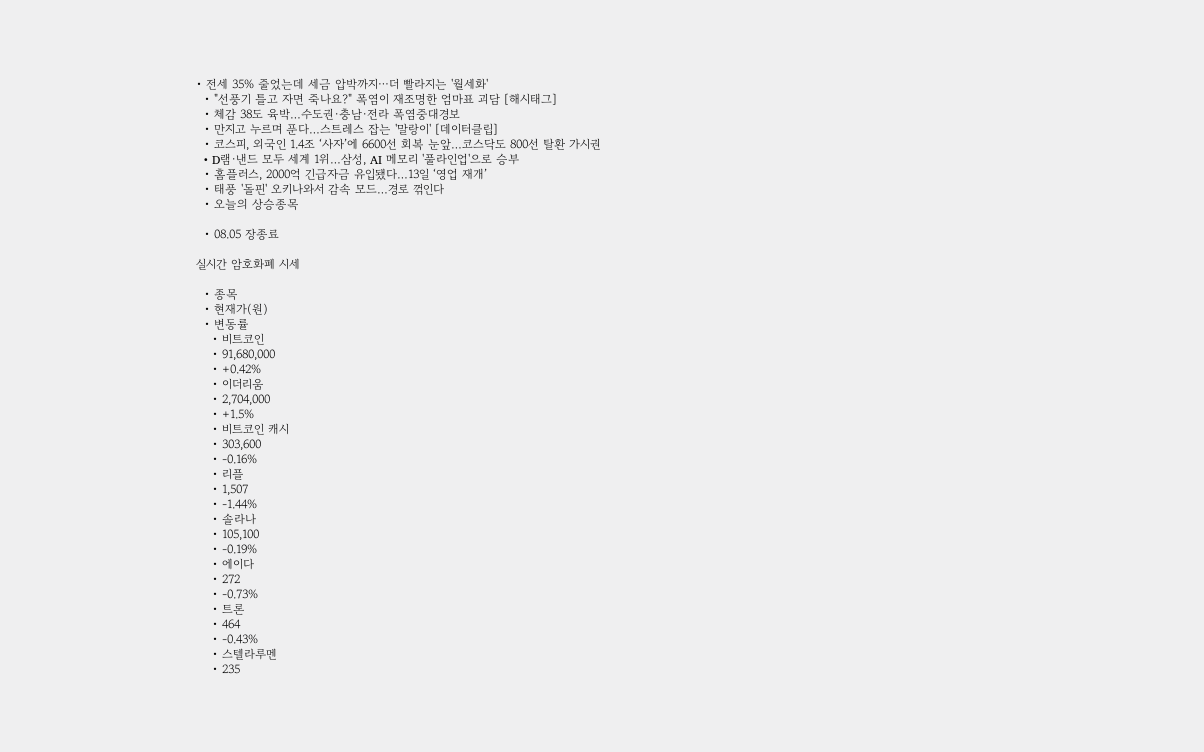• 전세 35% 줄었는데 세금 압박까지⋯더 빨라지는 '월세화'
  • "선풍기 틀고 자면 죽나요?" 폭염이 재조명한 엄마표 괴담 [해시태그]
  • 체감 38도 육박…수도권·충남·전라 폭염중대경보
  • 만지고 누르며 푼다…스트레스 잡는 '말랑이' [데이터클립]
  • 코스피, 외국인 1.4조 ‘사자’에 6600선 회복 눈앞…코스닥도 800선 탈환 가시권
  • D램·낸드 모두 세계 1위…삼성, AI 메모리 '풀라인업'으로 승부
  • 홈플러스, 2000억 긴급자금 유입됐다…13일 ‘영업 재개’
  • 태풍 '돌핀' 오키나와서 감속 모드…경로 꺾인다
  • 오늘의 상승종목

  • 08.05 장종료

실시간 암호화폐 시세

  • 종목
  • 현재가(원)
  • 변동률
    • 비트코인
    • 91,680,000
    • +0.42%
    • 이더리움
    • 2,704,000
    • +1.5%
    • 비트코인 캐시
    • 303,600
    • -0.16%
    • 리플
    • 1,507
    • -1.44%
    • 솔라나
    • 105,100
    • -0.19%
    • 에이다
    • 272
    • -0.73%
    • 트론
    • 464
    • -0.43%
    • 스텔라루멘
    • 235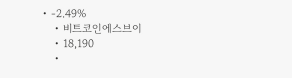• -2.49%
    • 비트코인에스브이
    • 18,190
    •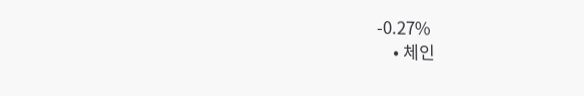-0.27%
    • 체인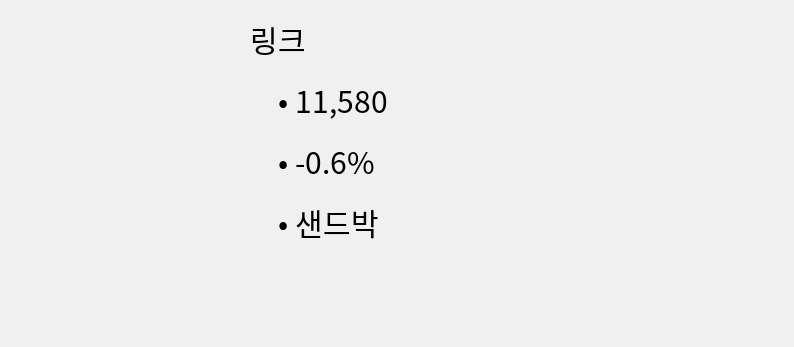링크
    • 11,580
    • -0.6%
    • 샌드박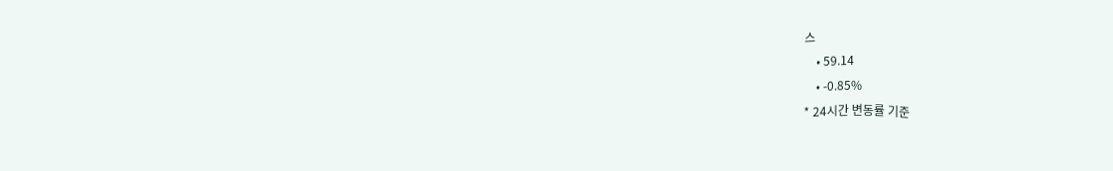스
    • 59.14
    • -0.85%
* 24시간 변동률 기준